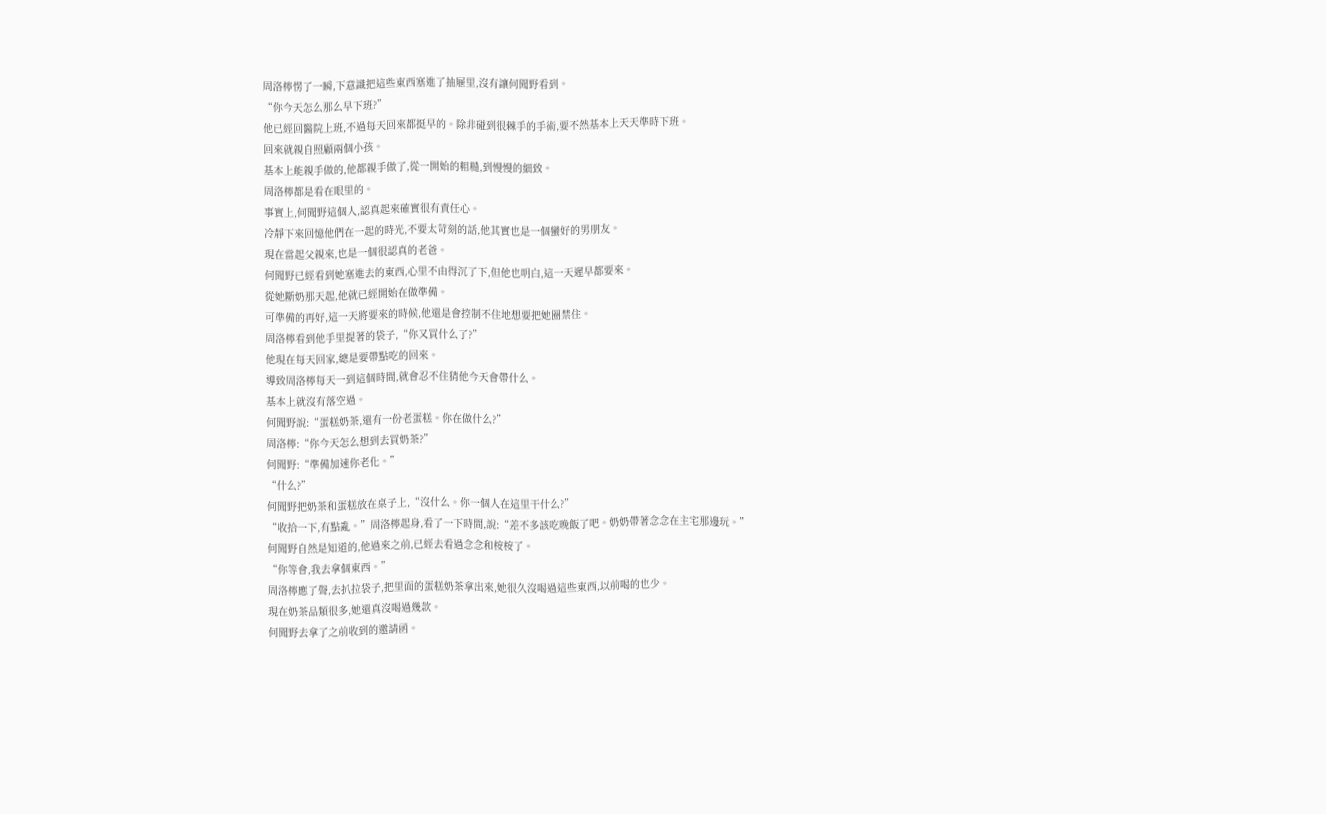周洛檸愣了一瞬,下意識把這些東西塞進了抽屜里,沒有讓何聞野看到。
“你今天怎么那么早下班?”
他已經回醫院上班,不過每天回來都挺早的。除非碰到很棘手的手術,要不然基本上天天準時下班。
回來就親自照顧兩個小孩。
基本上能親手做的,他都親手做了,從一開始的粗糙,到慢慢的細致。
周洛檸都是看在眼里的。
事實上,何聞野這個人,認真起來確實很有責任心。
冷靜下來回憶他們在一起的時光,不要太苛刻的話,他其實也是一個蠻好的男朋友。
現在當起父親來,也是一個很認真的老爸。
何聞野已經看到她塞進去的東西,心里不由得沉了下,但他也明白,這一天遲早都要來。
從她斷奶那天起,他就已經開始在做準備。
可準備的再好,這一天將要來的時候,他還是會控制不住地想要把她圈禁住。
周洛檸看到他手里提著的袋子,“你又買什么了?”
他現在每天回家,總是要帶點吃的回來。
導致周洛檸每天一到這個時間,就會忍不住猜他今天會帶什么。
基本上就沒有落空過。
何聞野說:“蛋糕奶茶,還有一份老蛋糕。你在做什么?”
周洛檸:“你今天怎么想到去買奶茶?”
何聞野:“準備加速你老化。”
“什么?”
何聞野把奶茶和蛋糕放在桌子上,“沒什么。你一個人在這里干什么?”
“收拾一下,有點亂。”周洛檸起身,看了一下時間,說:“差不多該吃晚飯了吧。奶奶帶著念念在主宅那邊玩。”
何聞野自然是知道的,他過來之前,已經去看過念念和桉桉了。
“你等會,我去拿個東西。”
周洛檸應了聲,去扒拉袋子,把里面的蛋糕奶茶拿出來,她很久沒喝過這些東西,以前喝的也少。
現在奶茶品類很多,她還真沒喝過幾款。
何聞野去拿了之前收到的邀請函。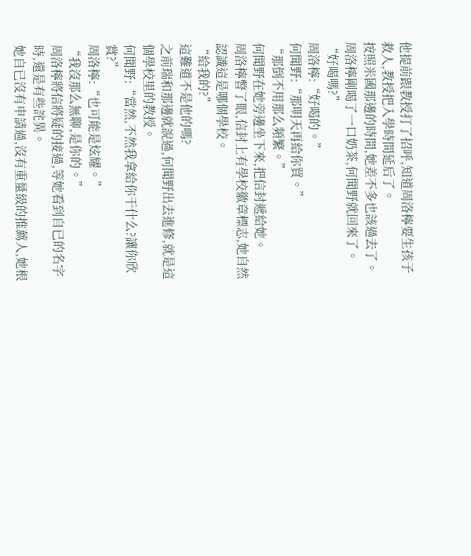他提前跟教授打了招呼,知道周洛檸要生孩子救人,教授把入學時間延后了。
按照米國那邊的時間,她差不多也該過去了。
周洛檸剛喝了一口奶茶,何聞野就回來了。
“好喝嗎?”
周洛檸:“好喝的。”
何聞野:“那明天再給你買。”
“那倒不用那么頻繁。”
何聞野在她旁邊坐下來,把信封遞給她。
周洛檸瞥了眼,信封上有學校徽章標志,她自然認識這是哪個學校。
“給我的?”
這難道不是他的嗎?
之前瑞和那邊就說過,何聞野出去進修,就是這個學校里的教授。
何聞野:“當然,不然我拿給你干什么?讓你欣賞?”
周洛檸:“也可能是炫耀。”
“我沒那么無聊,是你的。”
周洛檸將信將疑的接過,等她看到自已的名字時,還是有些詫異。
她自已沒有申請過,沒有重量級的推薦人,她根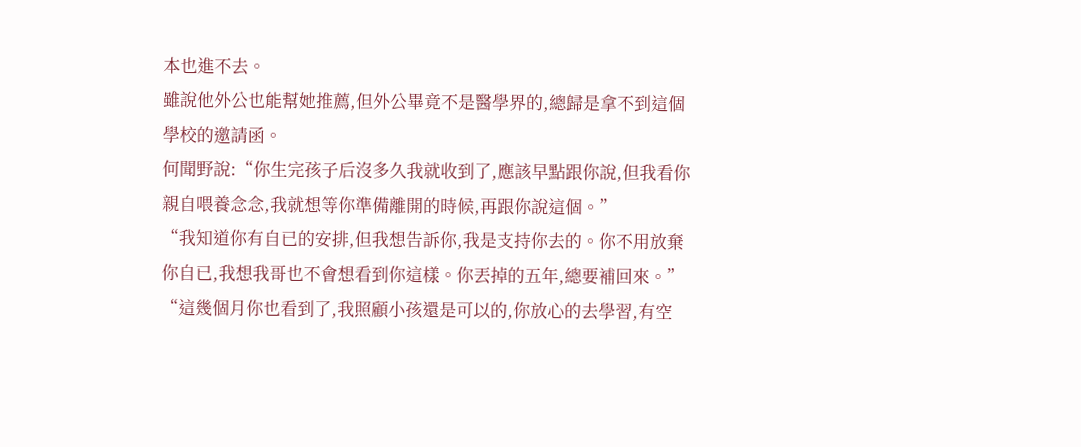本也進不去。
雖說他外公也能幫她推薦,但外公畢竟不是醫學界的,總歸是拿不到這個學校的邀請函。
何聞野說:“你生完孩子后沒多久我就收到了,應該早點跟你說,但我看你親自喂養念念,我就想等你準備離開的時候,再跟你說這個。”
“我知道你有自已的安排,但我想告訴你,我是支持你去的。你不用放棄你自已,我想我哥也不會想看到你這樣。你丟掉的五年,總要補回來。”
“這幾個月你也看到了,我照顧小孩還是可以的,你放心的去學習,有空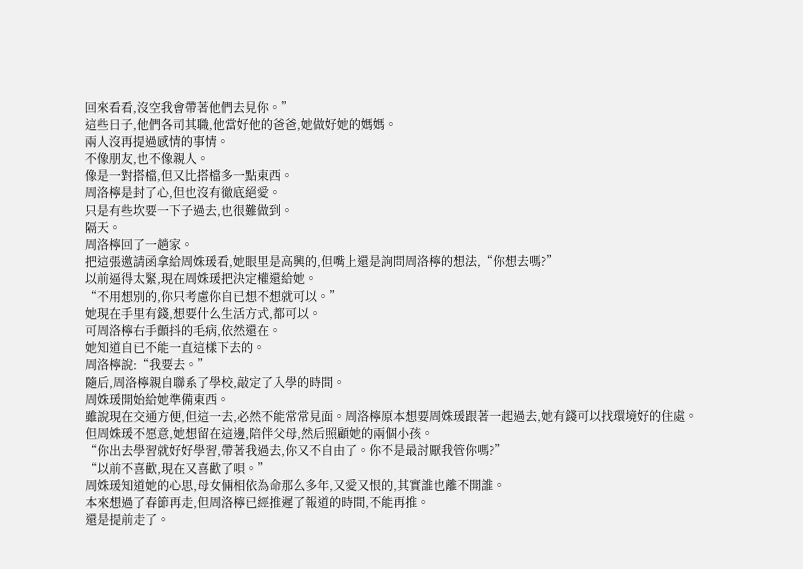回來看看,沒空我會帶著他們去見你。”
這些日子,他們各司其職,他當好他的爸爸,她做好她的媽媽。
兩人沒再提過感情的事情。
不像朋友,也不像親人。
像是一對搭檔,但又比搭檔多一點東西。
周洛檸是封了心,但也沒有徹底絕愛。
只是有些坎要一下子過去,也很難做到。
隔天。
周洛檸回了一趟家。
把這張邀請函拿給周姝瑗看,她眼里是高興的,但嘴上還是詢問周洛檸的想法,“你想去嗎?”
以前逼得太緊,現在周姝瑗把決定權還給她。
“不用想別的,你只考慮你自已想不想就可以。”
她現在手里有錢,想要什么生活方式,都可以。
可周洛檸右手顫抖的毛病,依然還在。
她知道自已不能一直這樣下去的。
周洛檸說:“我要去。”
隨后,周洛檸親自聯系了學校,敲定了入學的時間。
周姝瑗開始給她準備東西。
雖說現在交通方便,但這一去,必然不能常常見面。周洛檸原本想要周姝瑗跟著一起過去,她有錢可以找環境好的住處。
但周姝瑗不愿意,她想留在這邊,陪伴父母,然后照顧她的兩個小孩。
“你出去學習就好好學習,帶著我過去,你又不自由了。你不是最討厭我管你嗎?”
“以前不喜歡,現在又喜歡了唄。”
周姝瑗知道她的心思,母女倆相依為命那么多年,又愛又恨的,其實誰也離不開誰。
本來想過了春節再走,但周洛檸已經推遲了報道的時間,不能再推。
還是提前走了。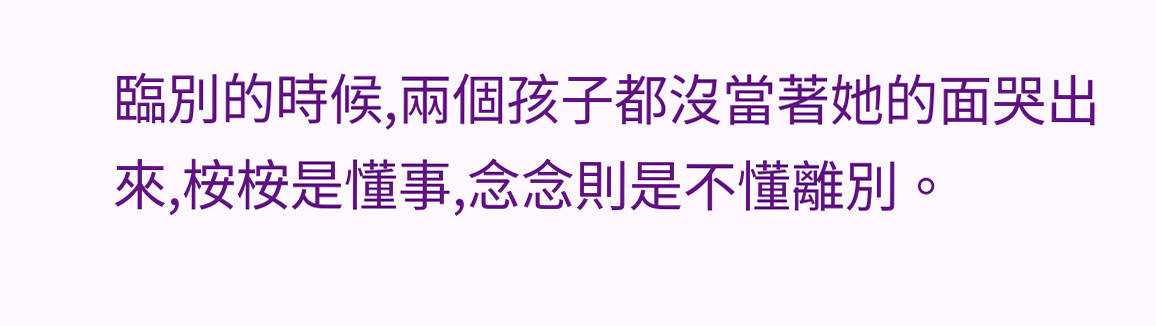臨別的時候,兩個孩子都沒當著她的面哭出來,桉桉是懂事,念念則是不懂離別。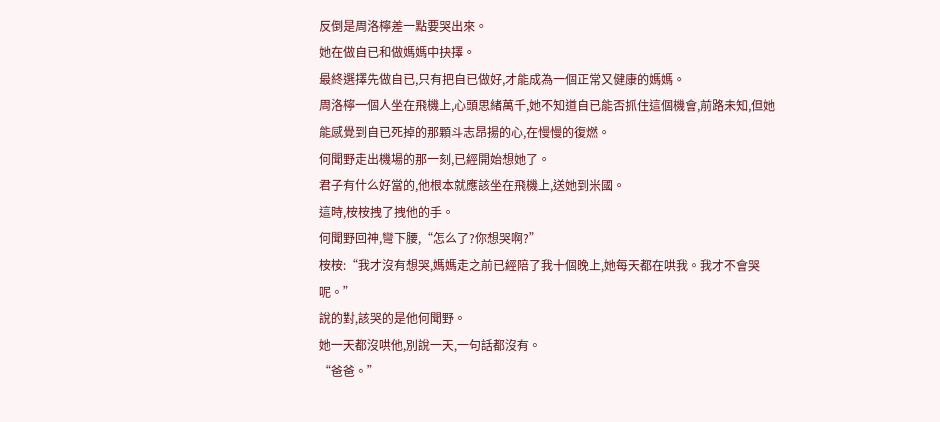反倒是周洛檸差一點要哭出來。
她在做自已和做媽媽中抉擇。
最終選擇先做自已,只有把自已做好,才能成為一個正常又健康的媽媽。
周洛檸一個人坐在飛機上,心頭思緒萬千,她不知道自已能否抓住這個機會,前路未知,但她能感覺到自已死掉的那顆斗志昂揚的心,在慢慢的復燃。
何聞野走出機場的那一刻,已經開始想她了。
君子有什么好當的,他根本就應該坐在飛機上,送她到米國。
這時,桉桉拽了拽他的手。
何聞野回神,彎下腰,“怎么了?你想哭啊?”
桉桉:“我才沒有想哭,媽媽走之前已經陪了我十個晚上,她每天都在哄我。我才不會哭呢。”
說的對,該哭的是他何聞野。
她一天都沒哄他,別說一天,一句話都沒有。
“爸爸。”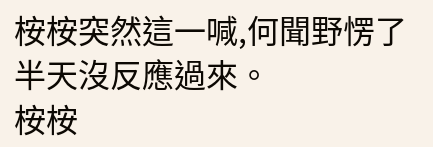桉桉突然這一喊,何聞野愣了半天沒反應過來。
桉桉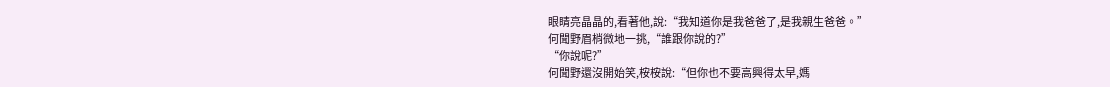眼睛亮晶晶的,看著他,說:“我知道你是我爸爸了,是我親生爸爸。”
何聞野眉梢微地一挑,“誰跟你說的?”
“你說呢?”
何聞野還沒開始笑,桉桉說:“但你也不要高興得太早,媽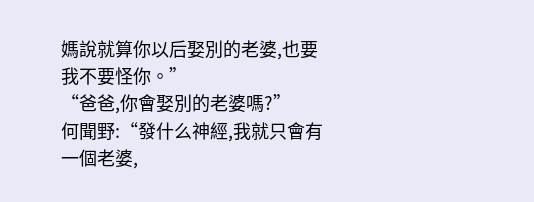媽說就算你以后娶別的老婆,也要我不要怪你。”
“爸爸,你會娶別的老婆嗎?”
何聞野:“發什么神經,我就只會有一個老婆,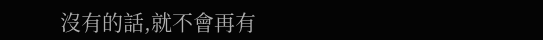沒有的話,就不會再有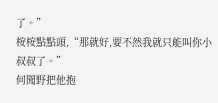了。”
桉桉點點頭,“那就好,要不然我就只能叫你小叔叔了。”
何聞野把他抱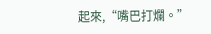起來,“嘴巴打爛。”